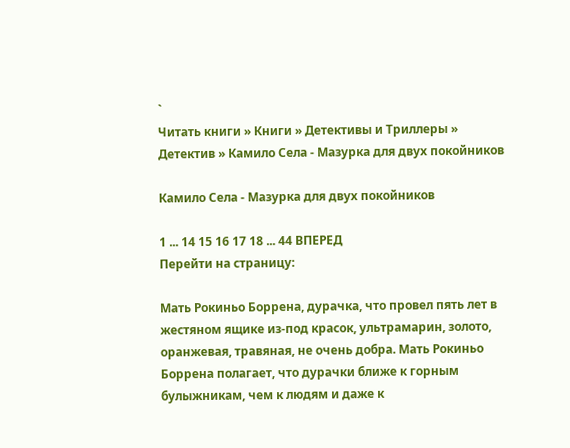`
Читать книги » Книги » Детективы и Триллеры » Детектив » Камило Села - Мазурка для двух покойников

Камило Села - Мазурка для двух покойников

1 ... 14 15 16 17 18 ... 44 ВПЕРЕД
Перейти на страницу:

Мать Рокиньо Боррена, дурачка, что провел пять лет в жестяном ящике из-под красок, ультрамарин, золото, оранжевая, травяная, не очень добра. Мать Рокиньо Боррена полагает, что дурачки ближе к горным булыжникам, чем к людям и даже к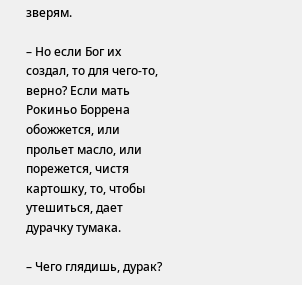зверям.

– Но если Бог их создал, то для чего-то, верно? Если мать Рокиньо Боррена обожжется, или прольет масло, или порежется, чистя картошку, то, чтобы утешиться, дает дурачку тумака.

– Чего глядишь, дурак?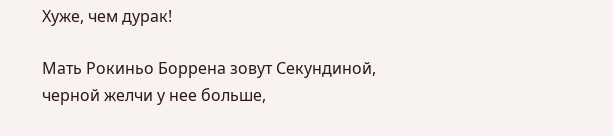Хуже, чем дурак!

Мать Рокиньо Боррена зовут Секундиной, черной желчи у нее больше,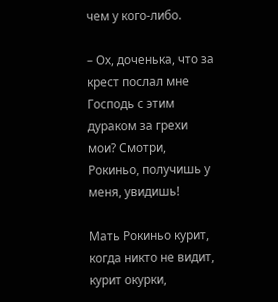чем у кого-либо.

– Ох, доченька, что за крест послал мне Господь с этим дураком за грехи мои? Смотри, Рокиньо, получишь у меня, увидишь!

Мать Рокиньо курит, когда никто не видит, курит окурки,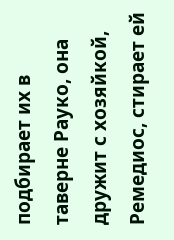подбирает их в таверне Рауко, она дружит с хозяйкой, Ремедиос, стирает ей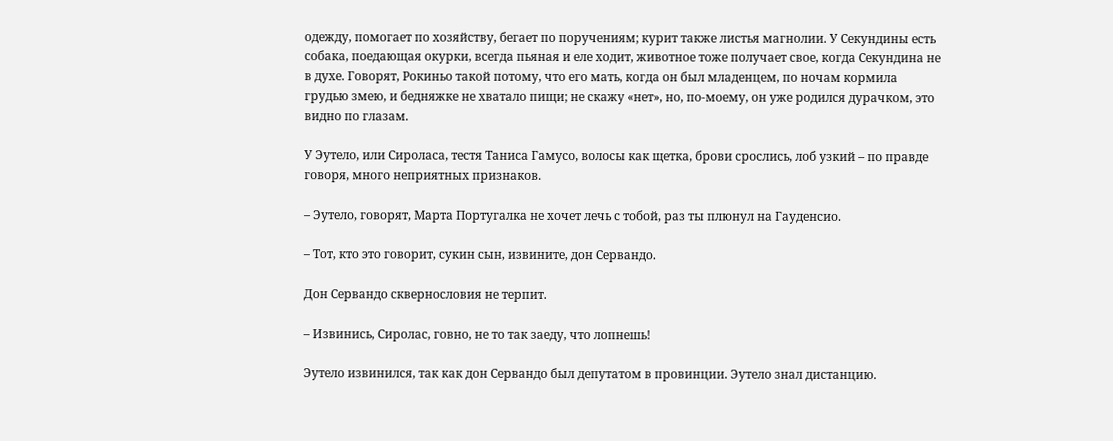одежду, помогает по хозяйству, бегает по поручениям; курит также листья магнолии. У Секундины есть собака, поедающая окурки, всегда пьяная и еле ходит, животное тоже получает свое, когда Секундина не в духе. Говорят, Рокиньо такой потому, что его мать, когда он был младенцем, по ночам кормила грудью змею, и бедняжке не хватало пищи; не скажу «нет», но, по-моему, он уже родился дурачком, это видно по глазам.

У Эутело, или Сироласа, тестя Таниса Гамусо, волосы как щетка, брови срослись, лоб узкий – по правде говоря, много неприятных признаков.

– Эутело, говорят, Марта Португалка не хочет лечь с тобой, раз ты плюнул на Гауденсио.

– Тот, кто это говорит, сукин сын, извините, дон Сервандо.

Дон Сервандо сквернословия не терпит.

– Извинись, Сиролас, говно, не то так заеду, что лопнешь!

Эутело извинился, так как дон Сервандо был депутатом в провинции. Эутело знал дистанцию.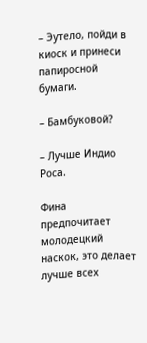– Эутело, пойди в киоск и принеси папиросной бумаги.

– Бамбуковой?

– Лучше Индио Роса.

Фина предпочитает молодецкий наскок, это делает лучше всех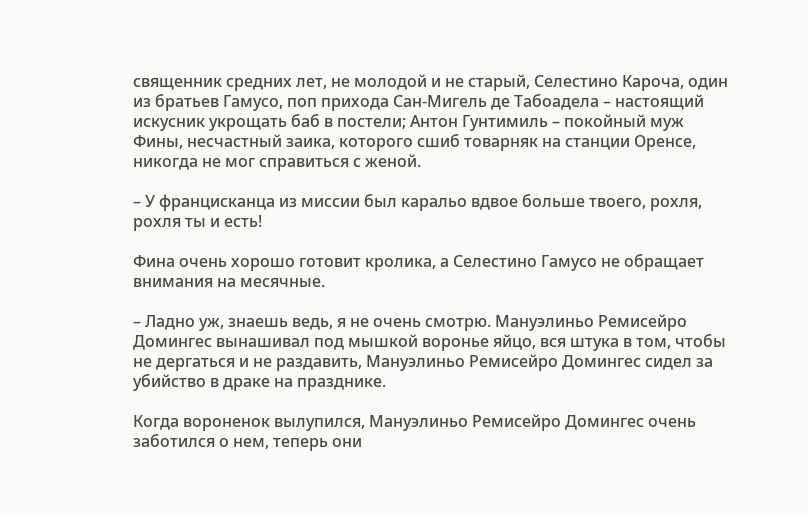священник средних лет, не молодой и не старый, Селестино Кароча, один из братьев Гамусо, поп прихода Сан-Мигель де Табоадела – настоящий искусник укрощать баб в постели; Антон Гунтимиль – покойный муж Фины, несчастный заика, которого сшиб товарняк на станции Оренсе, никогда не мог справиться с женой.

– У францисканца из миссии был каральо вдвое больше твоего, рохля, рохля ты и есть!

Фина очень хорошо готовит кролика, а Селестино Гамусо не обращает внимания на месячные.

– Ладно уж, знаешь ведь, я не очень смотрю. Мануэлиньо Ремисейро Домингес вынашивал под мышкой воронье яйцо, вся штука в том, чтобы не дергаться и не раздавить, Мануэлиньо Ремисейро Домингес сидел за убийство в драке на празднике.

Когда вороненок вылупился, Мануэлиньо Ремисейро Домингес очень заботился о нем, теперь они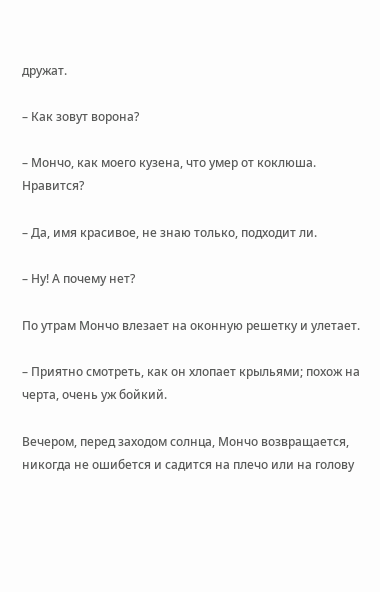дружат.

– Как зовут ворона?

– Мончо, как моего кузена, что умер от коклюша. Нравится?

– Да, имя красивое, не знаю только, подходит ли.

– Ну! А почему нет?

По утрам Мончо влезает на оконную решетку и улетает.

– Приятно смотреть, как он хлопает крыльями; похож на черта, очень уж бойкий.

Вечером, перед заходом солнца, Мончо возвращается, никогда не ошибется и садится на плечо или на голову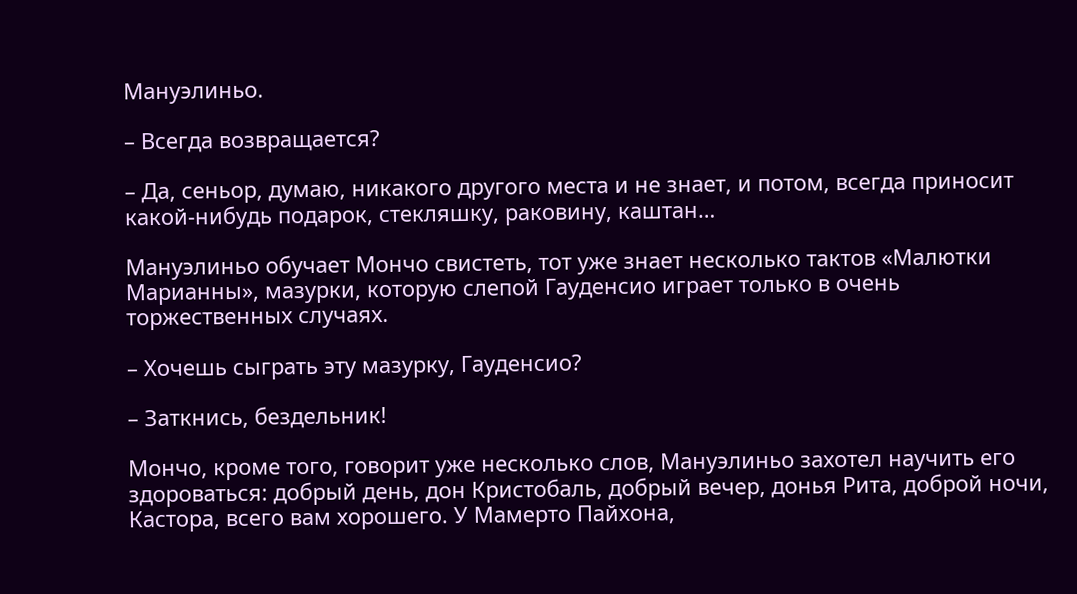Мануэлиньо.

– Всегда возвращается?

– Да, сеньор, думаю, никакого другого места и не знает, и потом, всегда приносит какой-нибудь подарок, стекляшку, раковину, каштан…

Мануэлиньо обучает Мончо свистеть, тот уже знает несколько тактов «Малютки Марианны», мазурки, которую слепой Гауденсио играет только в очень торжественных случаях.

– Хочешь сыграть эту мазурку, Гауденсио?

– Заткнись, бездельник!

Мончо, кроме того, говорит уже несколько слов, Мануэлиньо захотел научить его здороваться: добрый день, дон Кристобаль, добрый вечер, донья Рита, доброй ночи, Кастора, всего вам хорошего. У Мамерто Пайхона,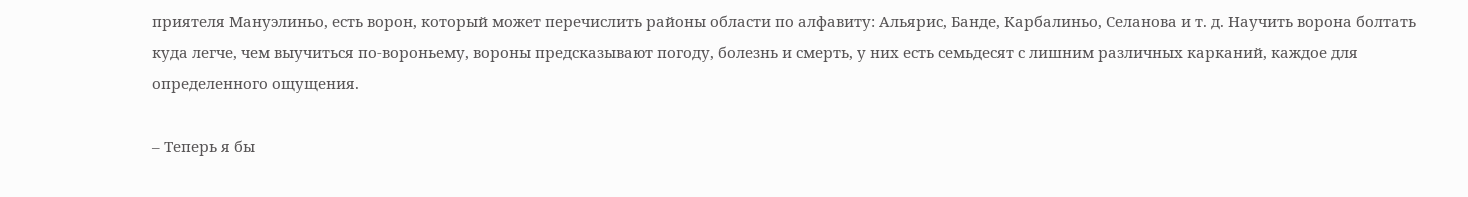приятеля Мануэлиньо, есть ворон, который может перечислить районы области по алфавиту: Альярис, Банде, Карбалиньо, Селанова и т. д. Научить ворона болтать куда легче, чем выучиться по-вороньему, вороны предсказывают погоду, болезнь и смерть, у них есть семьдесят с лишним различных карканий, каждое для определенного ощущения.

– Теперь я бы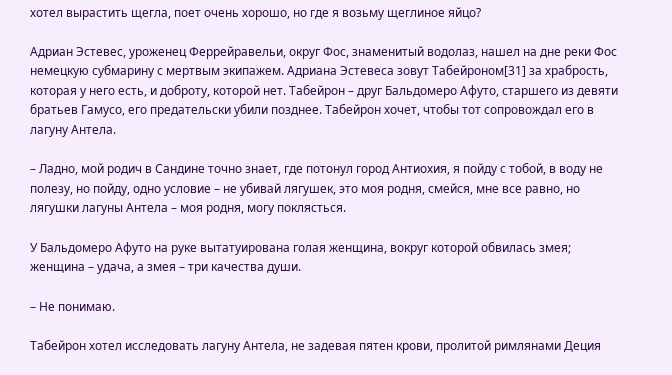хотел вырастить щегла, поет очень хорошо, но где я возьму щеглиное яйцо?

Адриан Эстевес, уроженец Феррейравельи, округ Фос, знаменитый водолаз, нашел на дне реки Фос немецкую субмарину с мертвым экипажем. Адриана Эстевеса зовут Табейроном[31] за храбрость, которая у него есть, и доброту, которой нет. Табейрон – друг Бальдомеро Афуто, старшего из девяти братьев Гамусо, его предательски убили позднее. Табейрон хочет, чтобы тот сопровождал его в лагуну Антела.

– Ладно, мой родич в Сандине точно знает, где потонул город Антиохия, я пойду с тобой, в воду не полезу, но пойду, одно условие – не убивай лягушек, это моя родня, смейся, мне все равно, но лягушки лагуны Антела – моя родня, могу поклясться.

У Бальдомеро Афуто на руке вытатуирована голая женщина, вокруг которой обвилась змея; женщина – удача, а змея – три качества души.

– Не понимаю.

Табейрон хотел исследовать лагуну Антела, не задевая пятен крови, пролитой римлянами Деция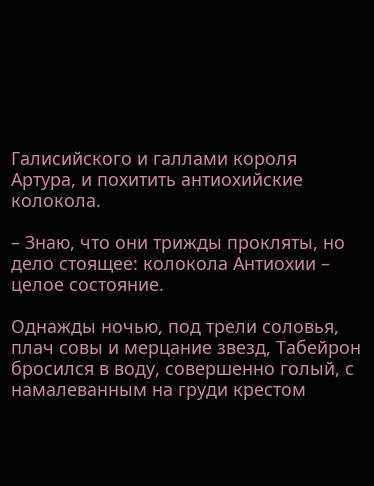Галисийского и галлами короля Артура, и похитить антиохийские колокола.

– Знаю, что они трижды прокляты, но дело стоящее: колокола Антиохии – целое состояние.

Однажды ночью, под трели соловья, плач совы и мерцание звезд, Табейрон бросился в воду, совершенно голый, с намалеванным на груди крестом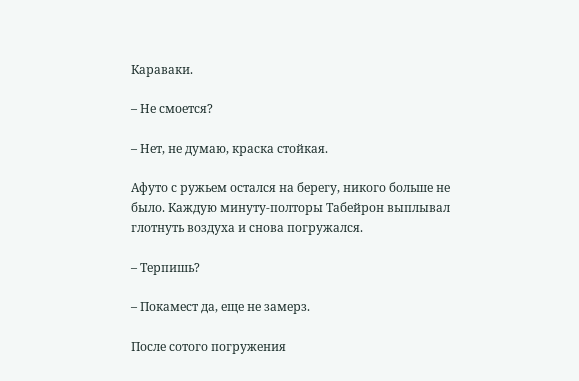Караваки.

– Не смоется?

– Нет, не думаю, краска стойкая.

Афуто с ружьем остался на берегу, никого больше не было. Каждую минуту-полторы Табейрон выплывал глотнуть воздуха и снова погружался.

– Терпишь?

– Покамест да, еще не замерз.

После сотого погружения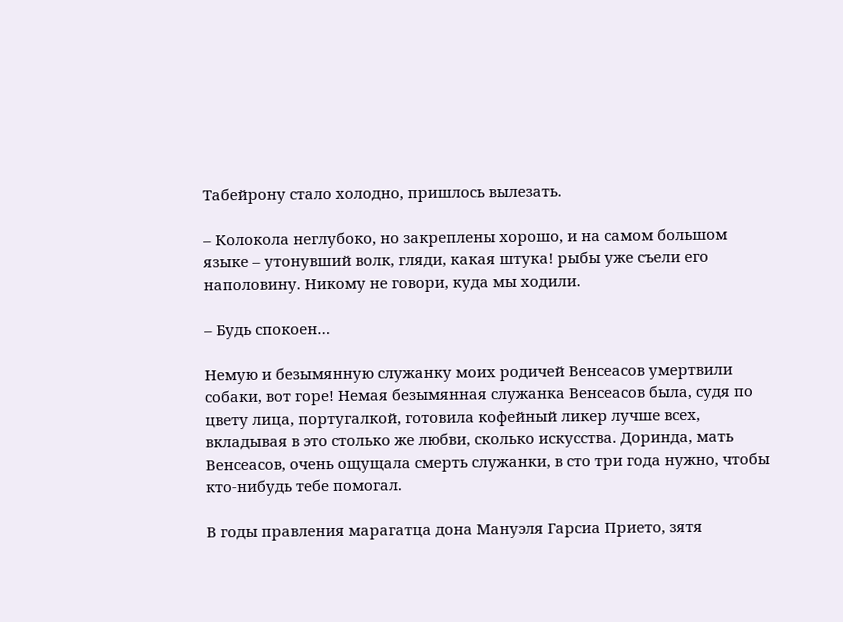Табейрону стало холодно, пришлось вылезать.

– Колокола неглубоко, но закреплены хорошо, и на самом большом языке – утонувший волк, гляди, какая штука! рыбы уже съели его наполовину. Никому не говори, куда мы ходили.

– Будь спокоен…

Немую и безымянную служанку моих родичей Венсеасов умертвили собаки, вот горе! Немая безымянная служанка Венсеасов была, судя по цвету лица, португалкой, готовила кофейный ликер лучше всех, вкладывая в это столько же любви, сколько искусства. Доринда, мать Венсеасов, очень ощущала смерть служанки, в сто три года нужно, чтобы кто-нибудь тебе помогал.

В годы правления марагатца дона Мануэля Гарсиа Прието, зятя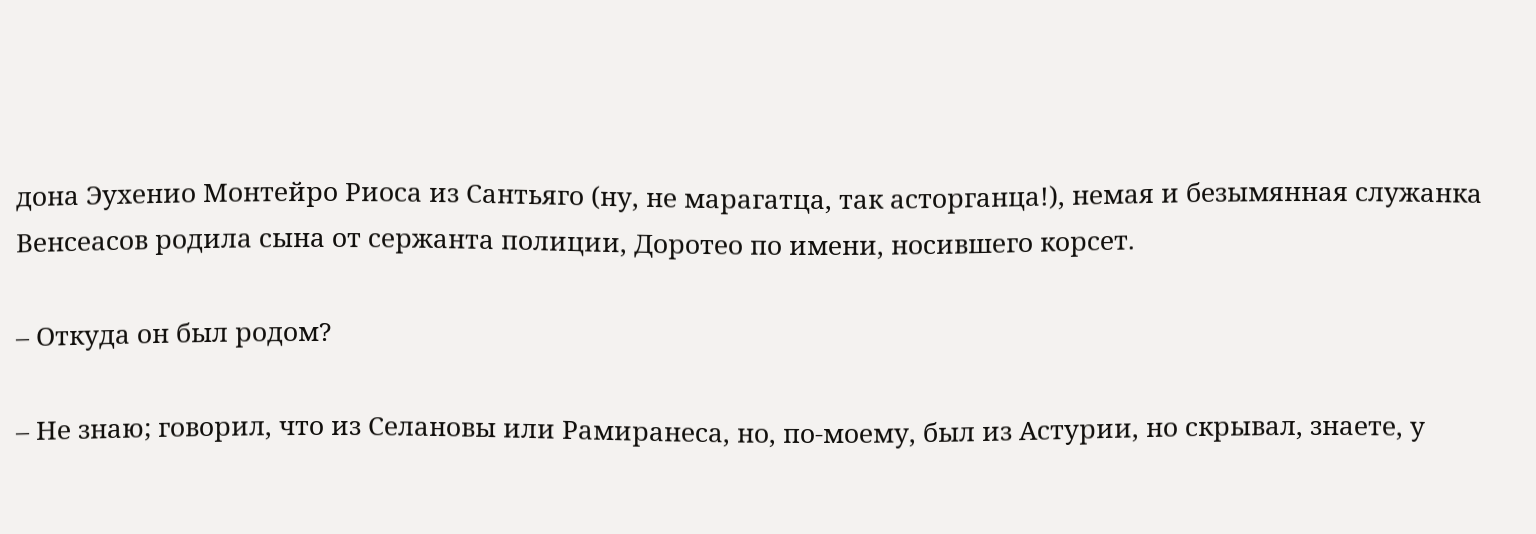дона Эухенио Монтейро Риоса из Сантьяго (ну, не марагатца, так асторганца!), немая и безымянная служанка Венсеасов родила сына от сержанта полиции, Доротео по имени, носившего корсет.

– Откуда он был родом?

– Не знаю; говорил, что из Селановы или Рамиранеса, но, по-моему, был из Астурии, но скрывал, знаете, у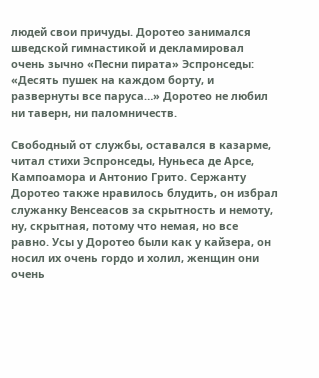людей свои причуды. Доротео занимался шведской гимнастикой и декламировал очень зычно «Песни пирата» Эспронседы: «Десять пушек на каждом борту, и развернуты все паруса…» Доротео не любил ни таверн, ни паломничеств.

Свободный от службы, оставался в казарме, читал стихи Эспронседы, Нуньеса де Арсе, Кампоамора и Антонио Грито. Сержанту Доротео также нравилось блудить, он избрал служанку Венсеасов за скрытность и немоту, ну, скрытная, потому что немая, но все равно. Усы у Доротео были как у кайзера, он носил их очень гордо и холил, женщин они очень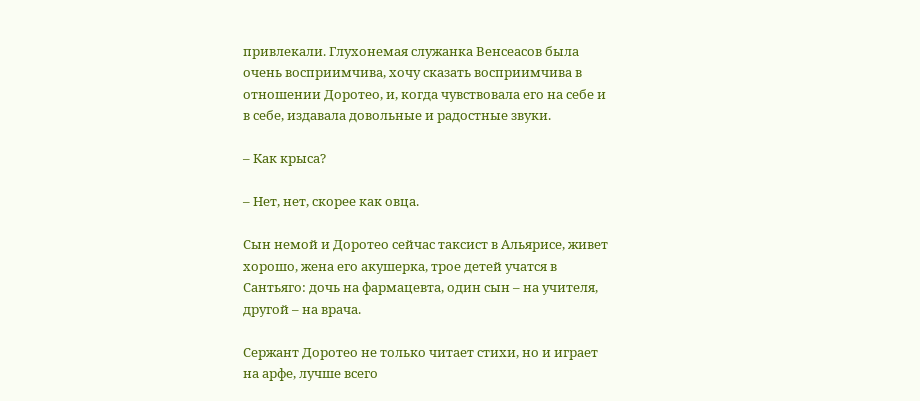привлекали. Глухонемая служанка Венсеасов была очень восприимчива, хочу сказать восприимчива в отношении Доротео, и, когда чувствовала его на себе и в себе, издавала довольные и радостные звуки.

– Как крыса?

– Нет, нет, скорее как овца.

Сын немой и Доротео сейчас таксист в Альярисе, живет хорошо, жена его акушерка, трое детей учатся в Сантьяго: дочь на фармацевта, один сын – на учителя, другой – на врача.

Сержант Доротео не только читает стихи, но и играет на арфе, лучше всего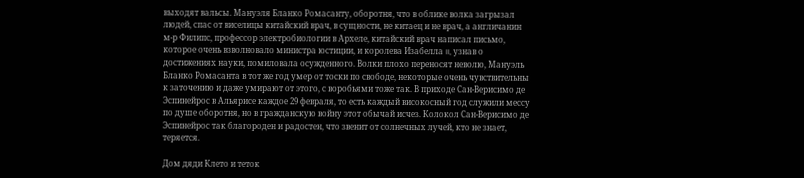выходят вальсы. Мануэля Бланко Ромасанту, оборотня, что в облике волка загрызал людей, спас от виселицы китайский врач, в сущности, не китаец и не врач, а англичанин м-р Филипс, профессор электробиологии в Археле, китайский врач написал письмо, которое очень взволновало министра юстиции, и королева Изабелла II, узнав о достижениях науки, помиловала осужденного. Волки плохо переносят неволю, Мануэль Бланко Ромасанта в тот же год умер от тоски по свободе, некоторые очень чувствительны к заточению и даже умирают от этого, с воробьями тоже так. В приходе Сан-Верисимо де Эспинейрос в Альярисе каждое 29 февраля, то есть каждый високосный год служили мессу по душе оборотня, но в гражданскую войну этот обычай исчез. Колокол Сан-Верисимо де Эспинейрос так благороден и радостен, что звенит от солнечных лучей, кто не знает, теряется.

Дом дяди Клето и теток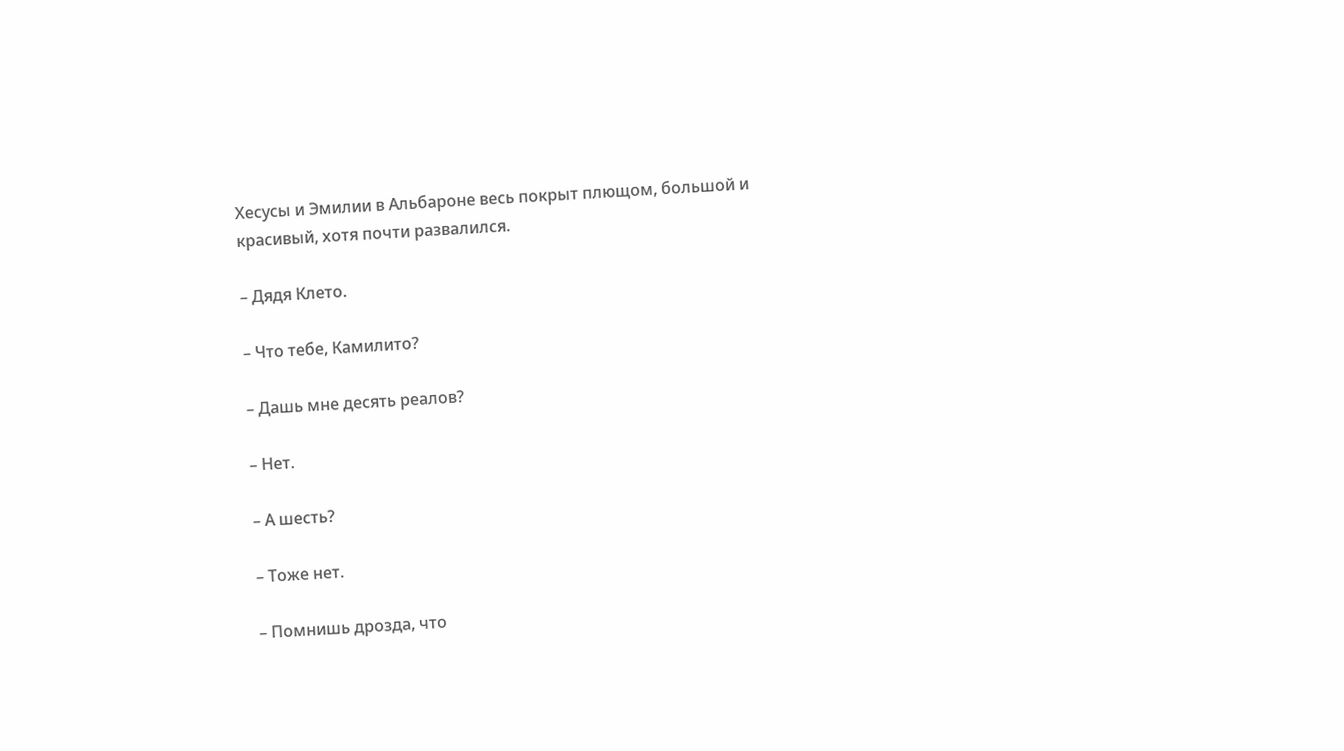Хесусы и Эмилии в Альбароне весь покрыт плющом, большой и красивый, хотя почти развалился.

– Дядя Клето.

– Что тебе, Камилито?

– Дашь мне десять реалов?

– Нет.

– А шесть?

– Тоже нет.

– Помнишь дрозда, что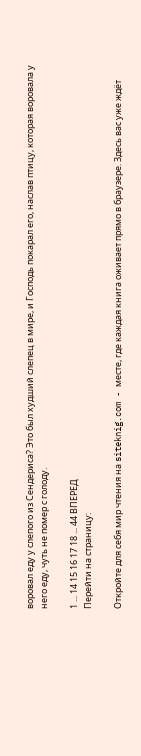воровал еду у слепого из Сендериса? Это был худший слепец в мире, и Господь покарал его, наслав птицу, которая воровала у него еду, чуть не помер с голоду.

1 ... 14 15 16 17 18 ... 44 ВПЕРЕД
Перейти на страницу:

Откройте для себя мир чтения на siteknig.com - месте, где каждая книга оживает прямо в браузере. Здесь вас уже ждёт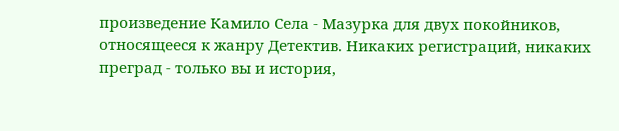произведение Камило Села - Мазурка для двух покойников, относящееся к жанру Детектив. Никаких регистраций, никаких преград - только вы и история,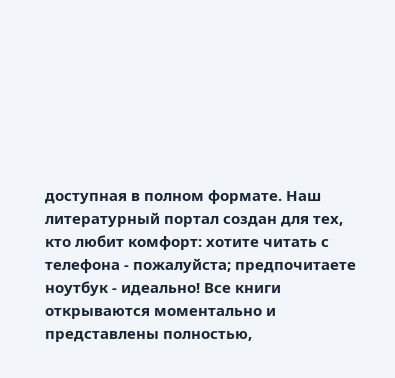доступная в полном формате. Наш литературный портал создан для тех, кто любит комфорт: хотите читать с телефона - пожалуйста; предпочитаете ноутбук - идеально! Все книги открываются моментально и представлены полностью,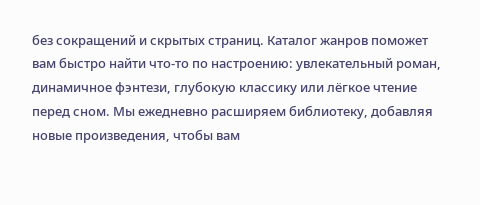без сокращений и скрытых страниц. Каталог жанров поможет вам быстро найти что-то по настроению: увлекательный роман, динамичное фэнтези, глубокую классику или лёгкое чтение перед сном. Мы ежедневно расширяем библиотеку, добавляя новые произведения, чтобы вам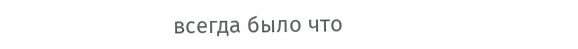всегда было что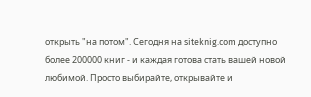открыть "на потом". Сегодня на siteknig.com доступно более 200000 книг - и каждая готова стать вашей новой любимой. Просто выбирайте, открывайте и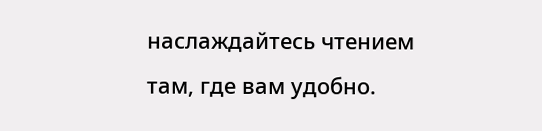наслаждайтесь чтением там, где вам удобно.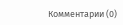Комментарии (0)